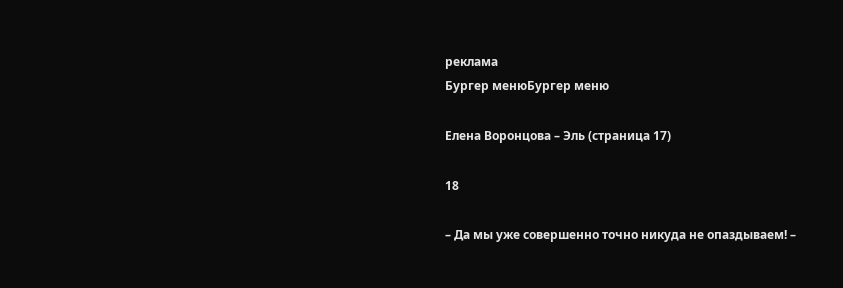реклама
Бургер менюБургер меню

Елена Воронцова – Эль (страница 17)

18

– Да мы уже совершенно точно никуда не опаздываем! –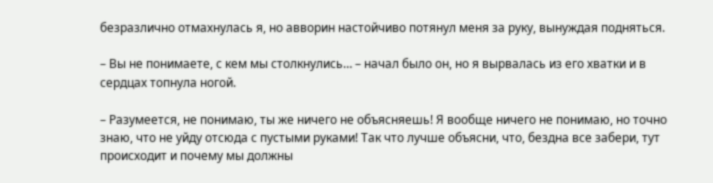безразлично отмахнулась я, но авворин настойчиво потянул меня за руку, вынуждая подняться.

– Вы не понимаете, с кем мы столкнулись… – начал было он, но я вырвалась из его хватки и в сердцах топнула ногой.

– Разумеется, не понимаю, ты же ничего не объясняешь! Я вообще ничего не понимаю, но точно знаю, что не уйду отсюда с пустыми руками! Так что лучше объясни, что, бездна все забери, тут происходит и почему мы должны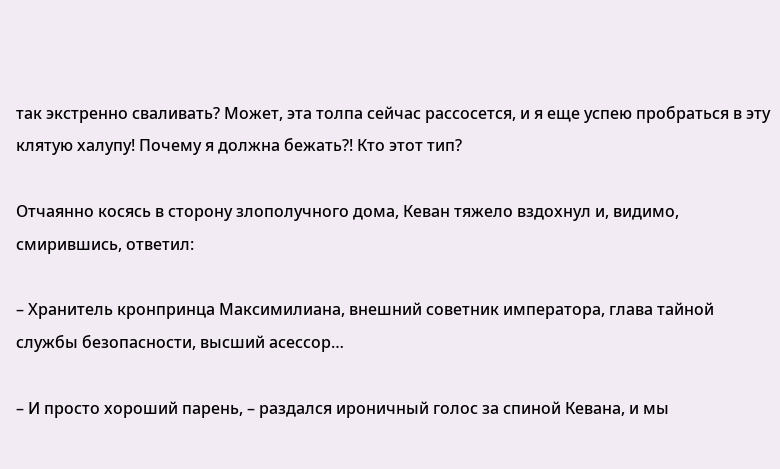так экстренно сваливать? Может, эта толпа сейчас рассосется, и я еще успею пробраться в эту клятую халупу! Почему я должна бежать?! Кто этот тип?

Отчаянно косясь в сторону злополучного дома, Кеван тяжело вздохнул и, видимо, смирившись, ответил:

– Хранитель кронпринца Максимилиана, внешний советник императора, глава тайной службы безопасности, высший асессор…

– И просто хороший парень, – раздался ироничный голос за спиной Кевана, и мы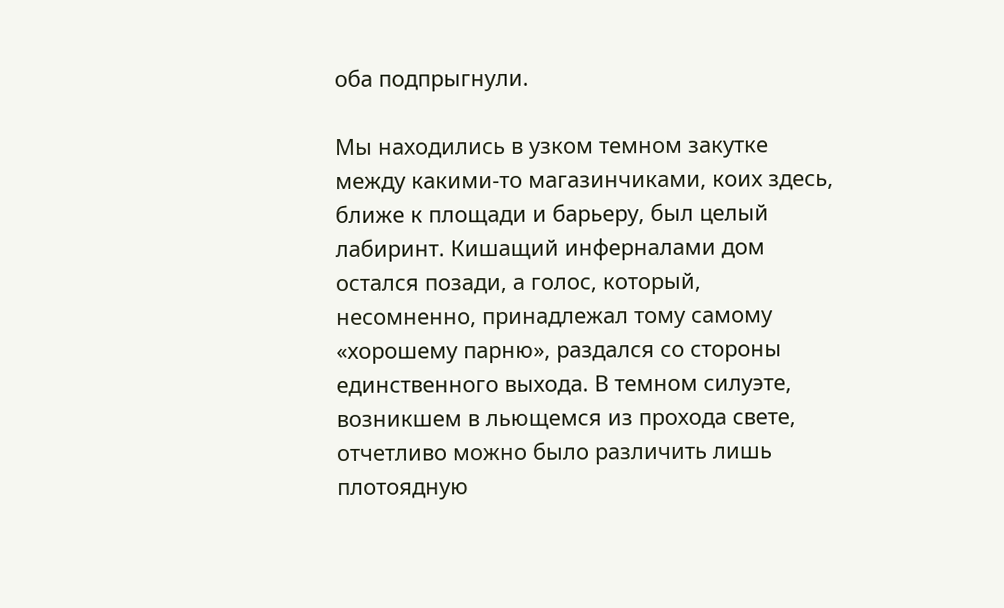оба подпрыгнули.

Мы находились в узком темном закутке между какими-то магазинчиками, коих здесь, ближе к площади и барьеру, был целый лабиринт. Кишащий инферналами дом остался позади, а голос, который, несомненно, принадлежал тому самому «хорошему парню», раздался со стороны единственного выхода. В темном силуэте, возникшем в льющемся из прохода свете, отчетливо можно было различить лишь плотоядную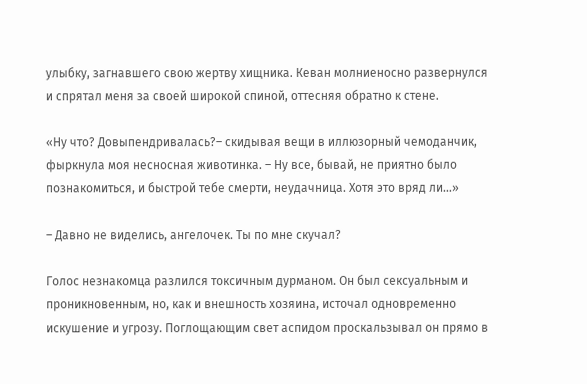улыбку, загнавшего свою жертву хищника. Кеван молниеносно развернулся и спрятал меня за своей широкой спиной, оттесняя обратно к стене.

«Ну что? Довыпендривалась?– скидывая вещи в иллюзорный чемоданчик, фыркнула моя несносная животинка. – Ну все, бывай, не приятно было познакомиться, и быстрой тебе смерти, неудачница. Хотя это вряд ли…»

– Давно не виделись, ангелочек. Ты по мне скучал?

Голос незнакомца разлился токсичным дурманом. Он был сексуальным и проникновенным, но, как и внешность хозяина, источал одновременно искушение и угрозу. Поглощающим свет аспидом проскальзывал он прямо в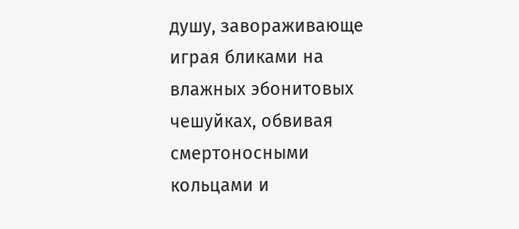душу, завораживающе играя бликами на влажных эбонитовых чешуйках, обвивая смертоносными кольцами и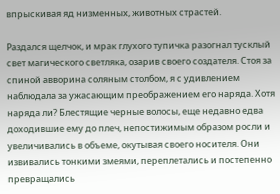впрыскивая яд низменных, животных страстей.

Раздался щелчок, и мрак глухого тупичка разогнал тусклый свет магического светляка, озарив своего создателя. Стоя за спиной авворина соляным столбом, я с удивлением наблюдала за ужасающим преображением его наряда. Хотя наряда ли? Блестящие черные волосы, еще недавно едва доходившие ему до плеч, непостижимым образом росли и увеличивались в объеме, окутывая своего носителя. Они извивались тонкими змеями, переплетались и постепенно превращались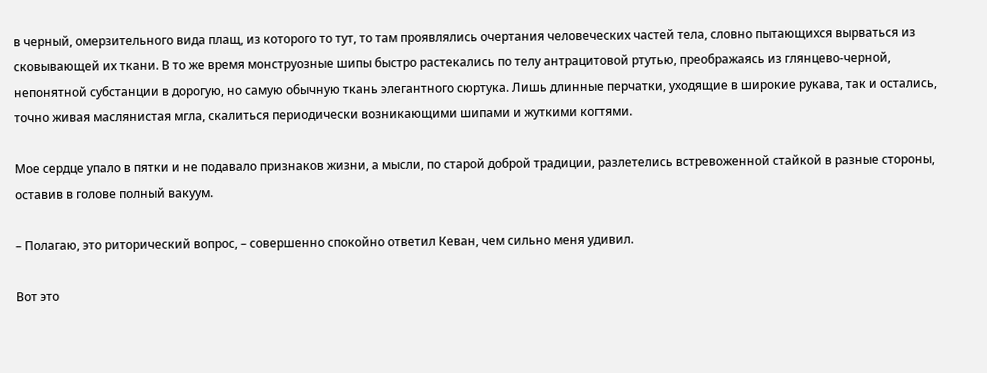в черный, омерзительного вида плащ, из которого то тут, то там проявлялись очертания человеческих частей тела, словно пытающихся вырваться из сковывающей их ткани. В то же время монструозные шипы быстро растекались по телу антрацитовой ртутью, преображаясь из глянцево-черной, непонятной субстанции в дорогую, но самую обычную ткань элегантного сюртука. Лишь длинные перчатки, уходящие в широкие рукава, так и остались, точно живая маслянистая мгла, скалиться периодически возникающими шипами и жуткими когтями.

Мое сердце упало в пятки и не подавало признаков жизни, а мысли, по старой доброй традиции, разлетелись встревоженной стайкой в разные стороны, оставив в голове полный вакуум.

– Полагаю, это риторический вопрос, – совершенно спокойно ответил Кеван, чем сильно меня удивил.

Вот это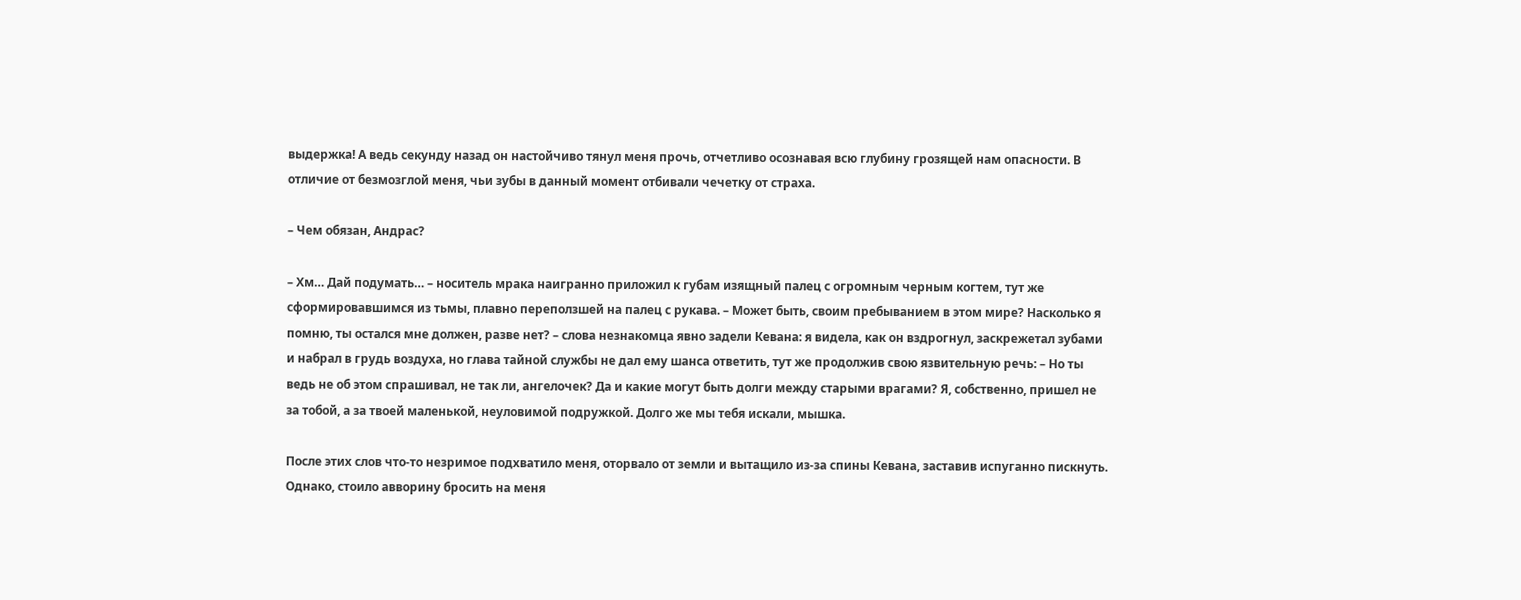выдержка! А ведь секунду назад он настойчиво тянул меня прочь, отчетливо осознавая всю глубину грозящей нам опасности. В отличие от безмозглой меня, чьи зубы в данный момент отбивали чечетку от страха.

– Чем обязан, Андрас?

– Хм… Дай подумать… – носитель мрака наигранно приложил к губам изящный палец с огромным черным когтем, тут же сформировавшимся из тьмы, плавно переползшей на палец с рукава. – Может быть, своим пребыванием в этом мире? Насколько я помню, ты остался мне должен, разве нет? – слова незнакомца явно задели Кевана: я видела, как он вздрогнул, заскрежетал зубами и набрал в грудь воздуха, но глава тайной службы не дал ему шанса ответить, тут же продолжив свою язвительную речь: – Но ты ведь не об этом спрашивал, не так ли, ангелочек? Да и какие могут быть долги между старыми врагами? Я, собственно, пришел не за тобой, а за твоей маленькой, неуловимой подружкой. Долго же мы тебя искали, мышка.

После этих слов что-то незримое подхватило меня, оторвало от земли и вытащило из-за спины Кевана, заставив испуганно пискнуть. Однако, стоило авворину бросить на меня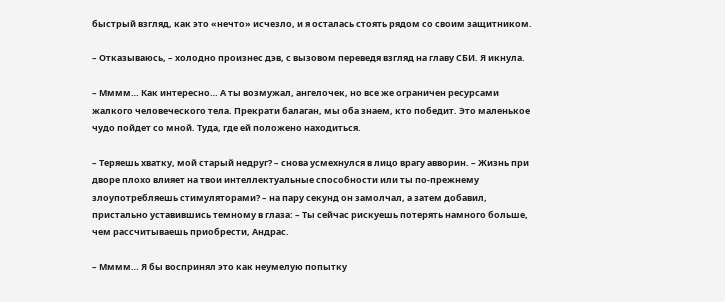быстрый взгляд, как это «нечто» исчезло, и я осталась стоять рядом со своим защитником.

– Отказываюсь, – холодно произнес дэв, с вызовом переведя взгляд на главу СБИ. Я икнула.

– Мммм… Как интересно… А ты возмужал, ангелочек, но все же ограничен ресурсами жалкого человеческого тела. Прекрати балаган, мы оба знаем, кто победит. Это маленькое чудо пойдет со мной. Туда, где ей положено находиться.

– Теряешь хватку, мой старый недруг? – снова усмехнулся в лицо врагу авворин. – Жизнь при дворе плохо влияет на твои интеллектуальные способности или ты по-прежнему злоупотребляешь стимуляторами? – на пару секунд он замолчал, а затем добавил, пристально уставившись темному в глаза: – Ты сейчас рискуешь потерять намного больше, чем рассчитываешь приобрести, Андрас.

– Мммм… Я бы воспринял это как неумелую попытку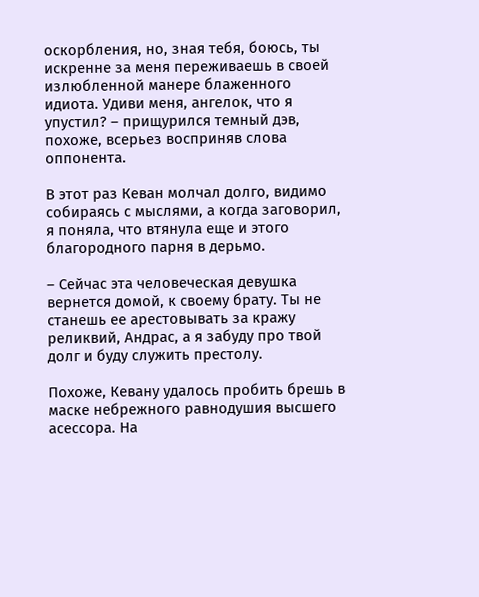оскорбления, но, зная тебя, боюсь, ты искренне за меня переживаешь в своей излюбленной манере блаженного идиота. Удиви меня, ангелок, что я упустил? – прищурился темный дэв, похоже, всерьез восприняв слова оппонента.

В этот раз Кеван молчал долго, видимо собираясь с мыслями, а когда заговорил, я поняла, что втянула еще и этого благородного парня в дерьмо.

– Сейчас эта человеческая девушка вернется домой, к своему брату. Ты не станешь ее арестовывать за кражу реликвий, Андрас, а я забуду про твой долг и буду служить престолу.

Похоже, Кевану удалось пробить брешь в маске небрежного равнодушия высшего асессора. На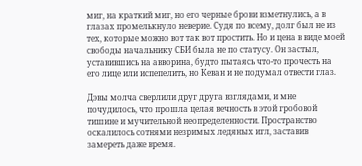миг, на краткий миг, но его черные брови взметнулись, а в глазах промелькнуло неверие. Судя по всему, долг был не из тех, которые можно вот так вот простить. Но и цена в виде моей свободы начальнику СБИ была не по статусу. Он застыл, уставившись на авворина, будто пытаясь что-то прочесть на его лице или испепелить, но Кеван и не подумал отвести глаз.

Дэвы молча сверлили друг друга взглядами, и мне почудилось, что прошла целая вечность в этой гробовой тишине и мучительной неопределенности. Пространство оскалилось сотнями незримых ледяных игл, заставив замереть даже время.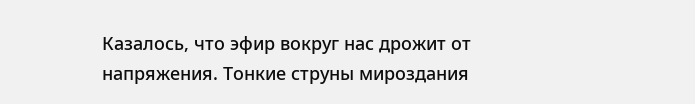Казалось, что эфир вокруг нас дрожит от напряжения. Тонкие струны мироздания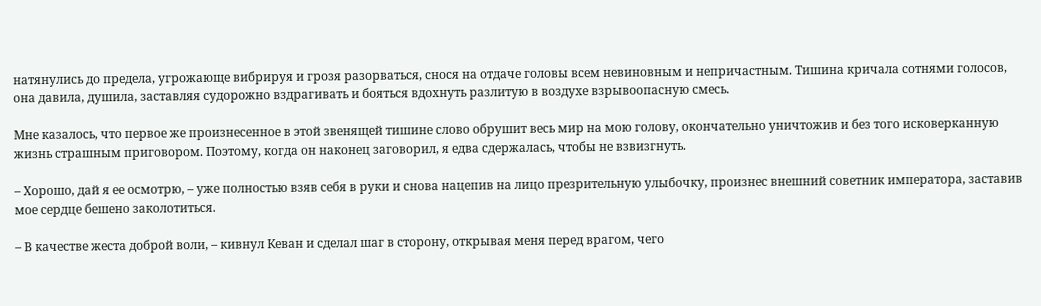натянулись до предела, угрожающе вибрируя и грозя разорваться, снося на отдаче головы всем невиновным и непричастным. Тишина кричала сотнями голосов, она давила, душила, заставляя судорожно вздрагивать и бояться вдохнуть разлитую в воздухе взрывоопасную смесь.

Мне казалось, что первое же произнесенное в этой звенящей тишине слово обрушит весь мир на мою голову, окончательно уничтожив и без того исковерканную жизнь страшным приговором. Поэтому, когда он наконец заговорил, я едва сдержалась, чтобы не взвизгнуть.

– Хорошо, дай я ее осмотрю, – уже полностью взяв себя в руки и снова нацепив на лицо презрительную улыбочку, произнес внешний советник императора, заставив мое сердце бешено заколотиться.

– В качестве жеста доброй воли, – кивнул Кеван и сделал шаг в сторону, открывая меня перед врагом, чего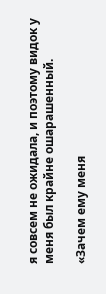я совсем не ожидала, и поэтому видок у меня был крайне ошарашенный.

«Зачем ему меня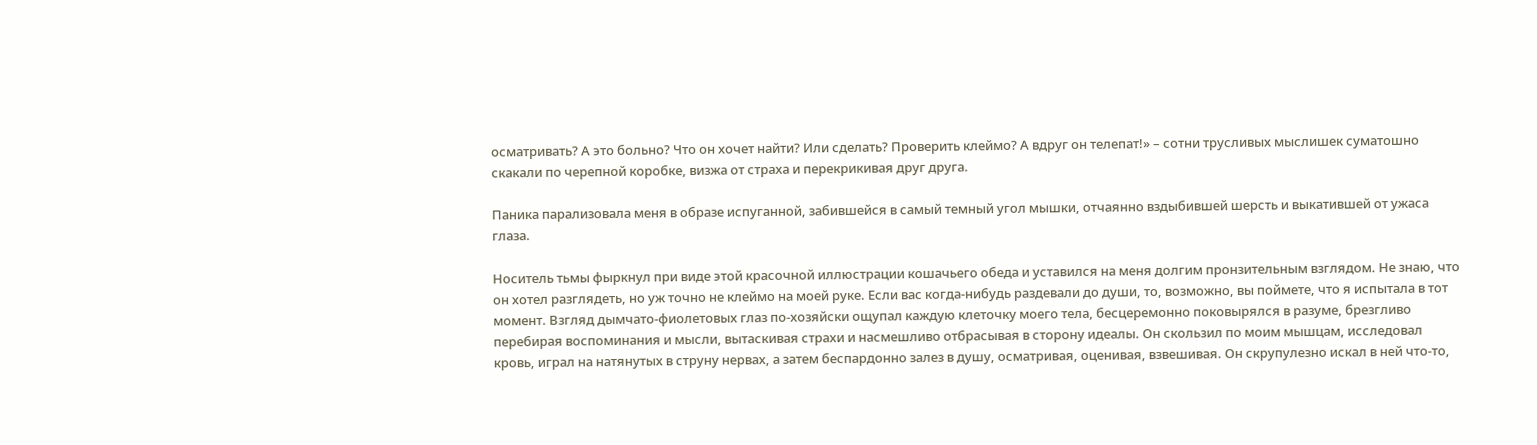осматривать? А это больно? Что он хочет найти? Или сделать? Проверить клеймо? А вдруг он телепат!» – сотни трусливых мыслишек суматошно скакали по черепной коробке, визжа от страха и перекрикивая друг друга.

Паника парализовала меня в образе испуганной, забившейся в самый темный угол мышки, отчаянно вздыбившей шерсть и выкатившей от ужаса глаза.

Носитель тьмы фыркнул при виде этой красочной иллюстрации кошачьего обеда и уставился на меня долгим пронзительным взглядом. Не знаю, что он хотел разглядеть, но уж точно не клеймо на моей руке. Если вас когда-нибудь раздевали до души, то, возможно, вы поймете, что я испытала в тот момент. Взгляд дымчато-фиолетовых глаз по-хозяйски ощупал каждую клеточку моего тела, бесцеремонно поковырялся в разуме, брезгливо перебирая воспоминания и мысли, вытаскивая страхи и насмешливо отбрасывая в сторону идеалы. Он скользил по моим мышцам, исследовал кровь, играл на натянутых в струну нервах, а затем беспардонно залез в душу, осматривая, оценивая, взвешивая. Он скрупулезно искал в ней что-то,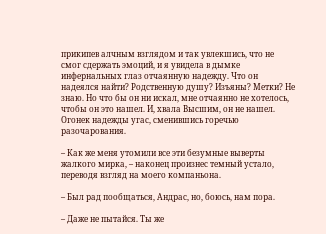прикипев алчным взглядом и так увлекшись, что не смог сдержать эмоций, и я увидела в дымке инфернальных глаз отчаянную надежду. Что он надеялся найти? Родственную душу? Изъяны? Метки? Не знаю. Но что бы он ни искал, мне отчаянно не хотелось, чтобы он это нашел. И, хвала Высшим, он не нашел. Огонек надежды угас, сменившись горечью разочарования.

– Как же меня утомили все эти безумные выверты жалкого мирка, – наконец произнес темный устало, переводя взгляд на моего компаньона.

– Был рад пообщаться, Андрас, но, боюсь, нам пора.

– Даже не пытайся. Ты же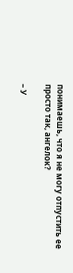понимаешь, что я не могу отпустить ее просто так, ангелок?

– У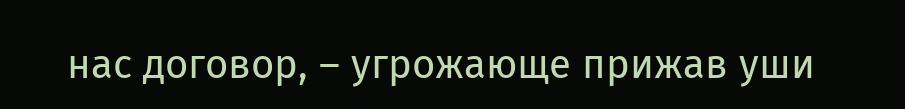нас договор, – угрожающе прижав уши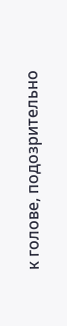к голове, подозрительно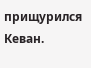прищурился Кеван.